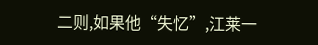二则,如果他“失忆”,江莱一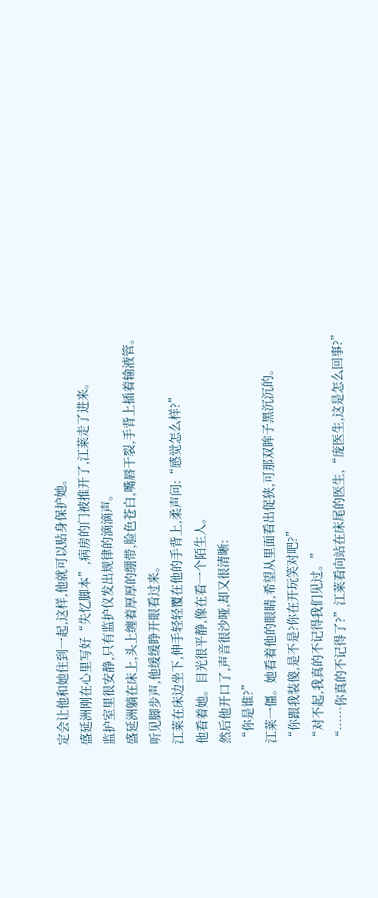定会让他和她住到一起,这样,他就可以贴身保护她。
盛延洲刚在心里写好“失忆脚本”,病房的门被推开了,江莱走了进来。
监护室里很安静,只有监护仪发出规律的滴滴声。
盛延洲躺在床上,头上缠着厚厚的绷带,脸色苍白,嘴唇干裂,手背上插着输液管。
听见脚步声,他缓缓睁开眼看过来。
江莱在床边坐下,伸手轻轻覆在他的手背上,柔声问:“感觉怎么样?”
他看着她。目光很平静,像在看一个陌生人。
然后他开口了,声音很沙哑,却又很清晰:
“你是谁?”
江莱一僵。她看着他的眼睛,希望从里面看出促狭,可那双眸子黑沉沉的。
“你跟我装傻,是不是?你在开玩笑对吧?”
“对不起,我真的不记得我们见过。”
“……你真的不记得了?”江莱看向站在床尾的医生,“庞医生,这是怎么回事?”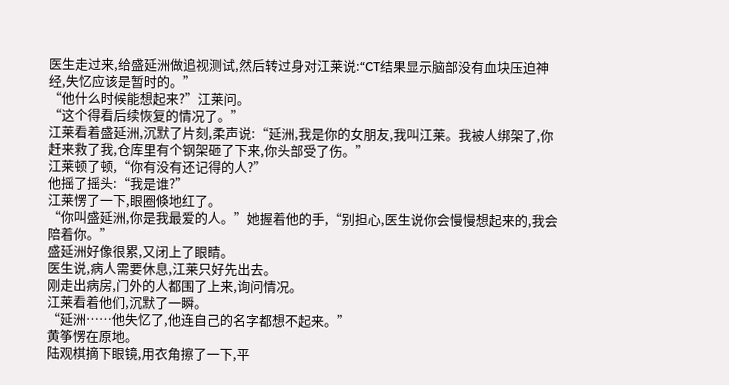医生走过来,给盛延洲做追视测试,然后转过身对江莱说:“CT结果显示脑部没有血块压迫神经,失忆应该是暂时的。”
“他什么时候能想起来?”江莱问。
“这个得看后续恢复的情况了。”
江莱看着盛延洲,沉默了片刻,柔声说:“延洲,我是你的女朋友,我叫江莱。我被人绑架了,你赶来救了我,仓库里有个钢架砸了下来,你头部受了伤。”
江莱顿了顿,“你有没有还记得的人?”
他摇了摇头:“我是谁?”
江莱愣了一下,眼圈倏地红了。
“你叫盛延洲,你是我最爱的人。”她握着他的手,“别担心,医生说你会慢慢想起来的,我会陪着你。”
盛延洲好像很累,又闭上了眼睛。
医生说,病人需要休息,江莱只好先出去。
刚走出病房,门外的人都围了上来,询问情况。
江莱看着他们,沉默了一瞬。
“延洲……他失忆了,他连自己的名字都想不起来。”
黄筝愣在原地。
陆观棋摘下眼镜,用衣角擦了一下,平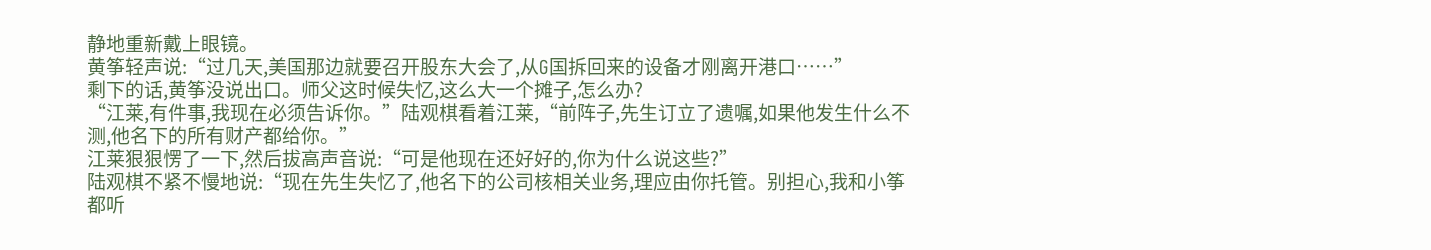静地重新戴上眼镜。
黄筝轻声说:“过几天,美国那边就要召开股东大会了,从G国拆回来的设备才刚离开港口……”
剩下的话,黄筝没说出口。师父这时候失忆,这么大一个摊子,怎么办?
“江莱,有件事,我现在必须告诉你。”陆观棋看着江莱,“前阵子,先生订立了遗嘱,如果他发生什么不测,他名下的所有财产都给你。”
江莱狠狠愣了一下,然后拔高声音说:“可是他现在还好好的,你为什么说这些?”
陆观棋不紧不慢地说:“现在先生失忆了,他名下的公司核相关业务,理应由你托管。别担心,我和小筝都听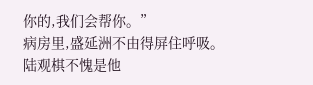你的,我们会帮你。”
病房里,盛延洲不由得屏住呼吸。
陆观棋不愧是他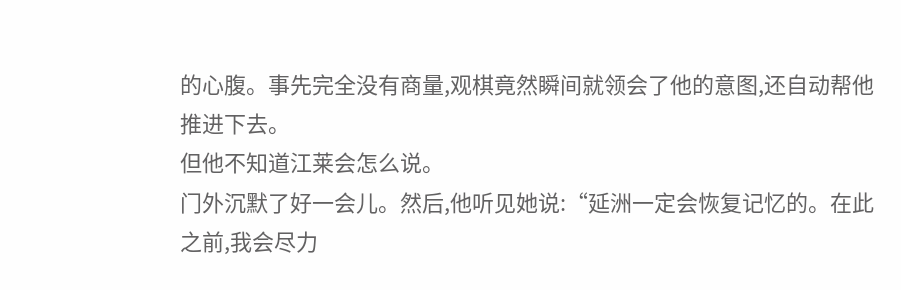的心腹。事先完全没有商量,观棋竟然瞬间就领会了他的意图,还自动帮他推进下去。
但他不知道江莱会怎么说。
门外沉默了好一会儿。然后,他听见她说:“延洲一定会恢复记忆的。在此之前,我会尽力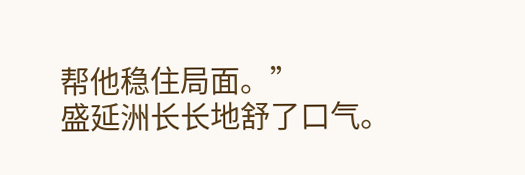帮他稳住局面。”
盛延洲长长地舒了口气。